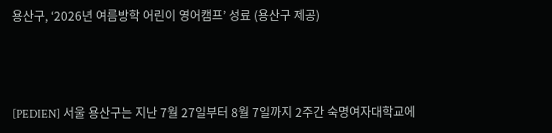용산구, ‘2026년 여름방학 어린이 영어캠프’ 성료 (용산구 제공)



[PEDIEN] 서울 용산구는 지난 7월 27일부터 8월 7일까지 2주간 숙명여자대학교에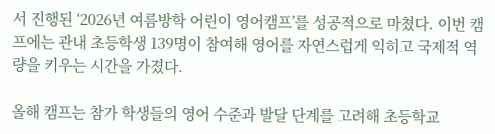서 진행된 ‘2026년 여름방학 어린이 영어캠프’를 성공적으로 마쳤다. 이번 캠프에는 관내 초등학생 139명이 참여해 영어를 자연스럽게 익히고 국제적 역량을 키우는 시간을 가졌다.

올해 캠프는 참가 학생들의 영어 수준과 발달 단계를 고려해 초등학교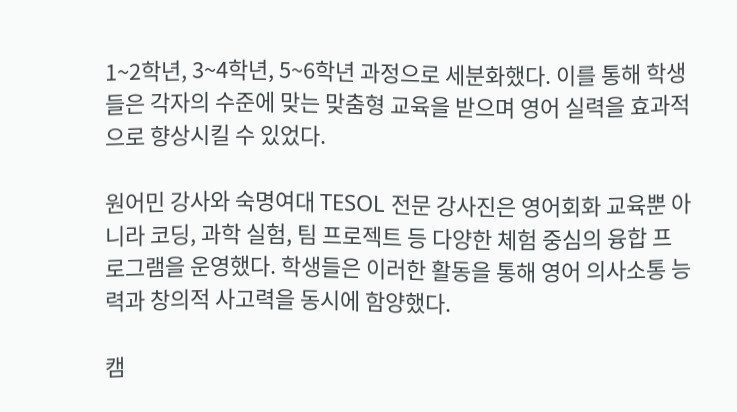1~2학년, 3~4학년, 5~6학년 과정으로 세분화했다. 이를 통해 학생들은 각자의 수준에 맞는 맞춤형 교육을 받으며 영어 실력을 효과적으로 향상시킬 수 있었다.

원어민 강사와 숙명여대 TESOL 전문 강사진은 영어회화 교육뿐 아니라 코딩, 과학 실험, 팀 프로젝트 등 다양한 체험 중심의 융합 프로그램을 운영했다. 학생들은 이러한 활동을 통해 영어 의사소통 능력과 창의적 사고력을 동시에 함양했다.

캠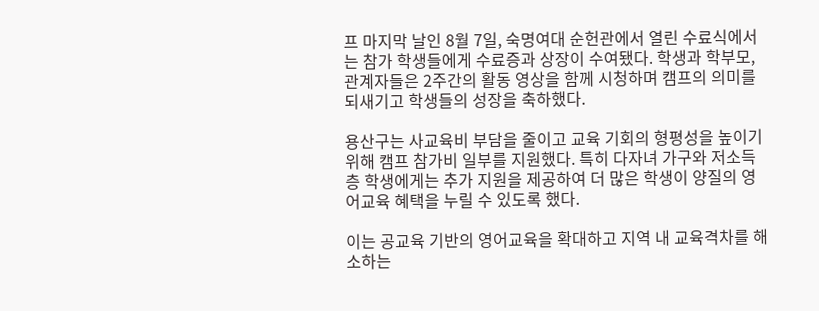프 마지막 날인 8월 7일, 숙명여대 순헌관에서 열린 수료식에서는 참가 학생들에게 수료증과 상장이 수여됐다. 학생과 학부모, 관계자들은 2주간의 활동 영상을 함께 시청하며 캠프의 의미를 되새기고 학생들의 성장을 축하했다.

용산구는 사교육비 부담을 줄이고 교육 기회의 형평성을 높이기 위해 캠프 참가비 일부를 지원했다. 특히 다자녀 가구와 저소득층 학생에게는 추가 지원을 제공하여 더 많은 학생이 양질의 영어교육 혜택을 누릴 수 있도록 했다.

이는 공교육 기반의 영어교육을 확대하고 지역 내 교육격차를 해소하는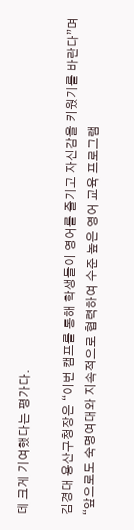데 크게 기여했다는 평가다.

김경대 용산구청장은 “이번 캠프를 통해 학생들이 영어를 즐기고 자신감을 키웠기를 바란다”며 “앞으로도 숙명여대와 지속적으로 협력하여 수준 높은 영어 교육 프로그램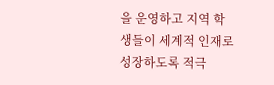을 운영하고 지역 학생들이 세계적 인재로 성장하도록 적극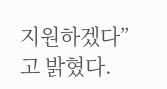지원하겠다”고 밝혔다.